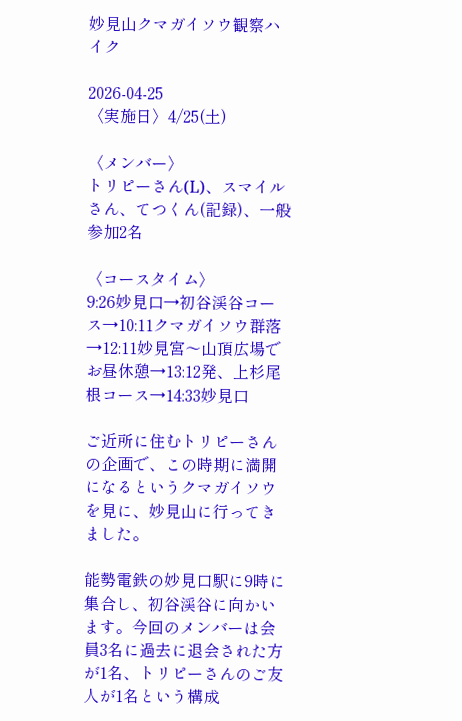妙見山クマガイソウ観察ハイク

2026-04-25
〈実施日〉4/25(土)

〈メンバー〉
トリピーさん(L)、スマイルさん、てつくん(記録)、一般参加2名

〈コースタイム〉
9:26妙見口→初谷渓谷コース→10:11クマガイソウ群落→12:11妙見宮〜山頂広場でお昼休憩→13:12発、上杉尾根コース→14:33妙見口

ご近所に住むトリピーさんの企画で、この時期に満開になるというクマガイソウを見に、妙見山に行ってきました。

能勢電鉄の妙見口駅に9時に集合し、初谷渓谷に向かいます。今回のメンバーは会員3名に過去に退会された方が1名、トリピーさんのご友人が1名という構成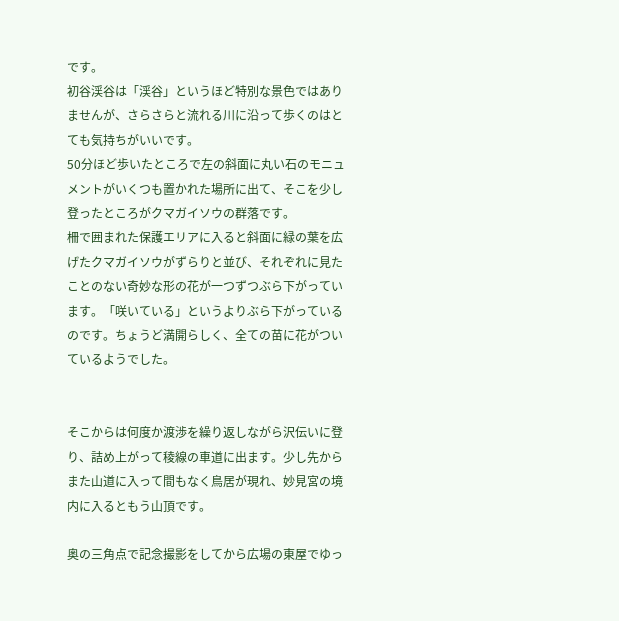です。
初谷渓谷は「渓谷」というほど特別な景色ではありませんが、さらさらと流れる川に沿って歩くのはとても気持ちがいいです。
50分ほど歩いたところで左の斜面に丸い石のモニュメントがいくつも置かれた場所に出て、そこを少し登ったところがクマガイソウの群落です。
柵で囲まれた保護エリアに入ると斜面に緑の葉を広げたクマガイソウがずらりと並び、それぞれに見たことのない奇妙な形の花が一つずつぶら下がっています。「咲いている」というよりぶら下がっているのです。ちょうど満開らしく、全ての苗に花がついているようでした。


そこからは何度か渡渉を繰り返しながら沢伝いに登り、詰め上がって稜線の車道に出ます。少し先からまた山道に入って間もなく鳥居が現れ、妙見宮の境内に入るともう山頂です。

奥の三角点で記念撮影をしてから広場の東屋でゆっ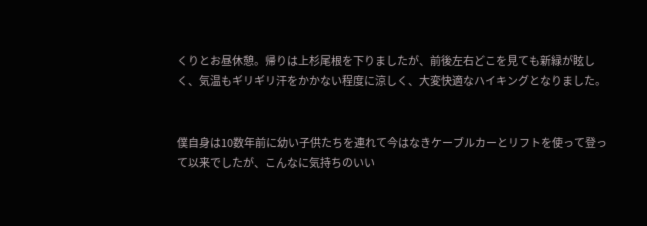くりとお昼休憩。帰りは上杉尾根を下りましたが、前後左右どこを見ても新緑が眩しく、気温もギリギリ汗をかかない程度に涼しく、大変快適なハイキングとなりました。


僕自身は10数年前に幼い子供たちを連れて今はなきケーブルカーとリフトを使って登って以来でしたが、こんなに気持ちのいい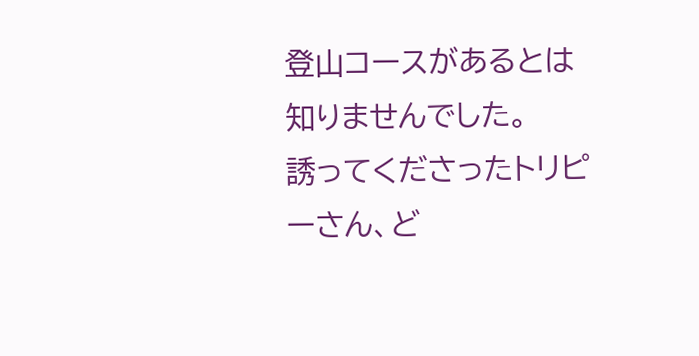登山コースがあるとは知りませんでした。
誘ってくださったトリピーさん、ど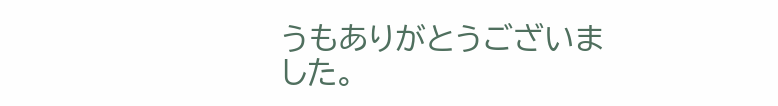うもありがとうございました。